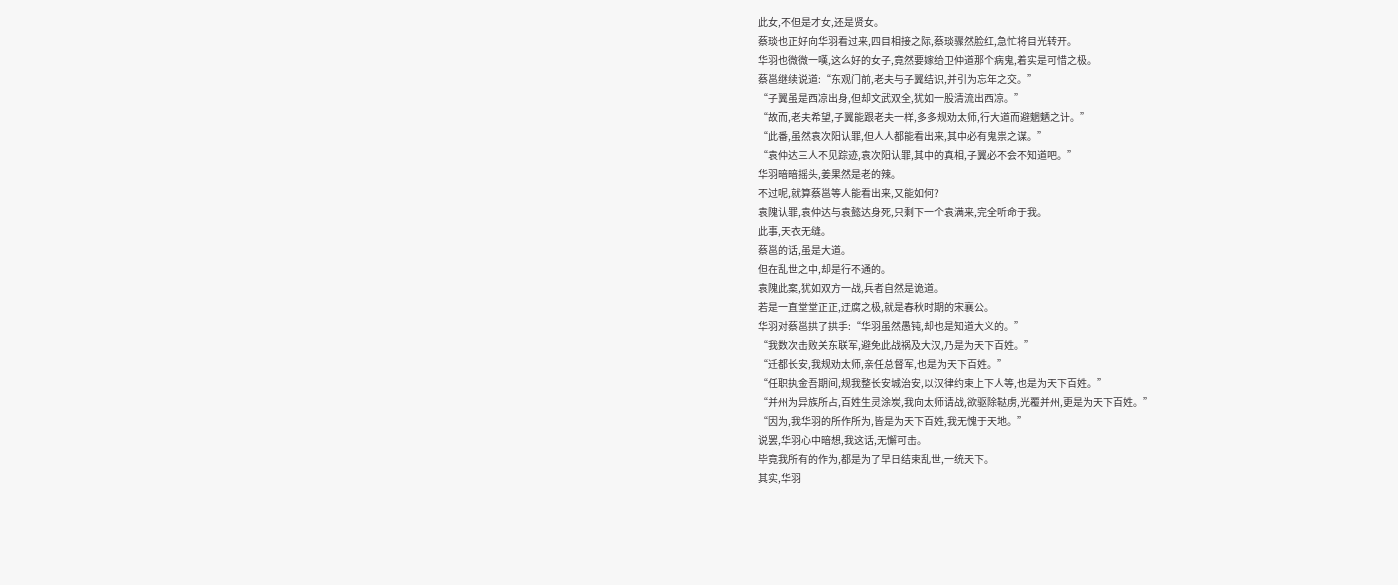此女,不但是才女,还是贤女。
蔡琰也正好向华羽看过来,四目相接之际,蔡琰骤然脸红,急忙将目光转开。
华羽也微微一嘆,这么好的女子,竟然要嫁给卫仲道那个病鬼,着实是可惜之极。
蔡邕继续说道:“东观门前,老夫与子翼结识,并引为忘年之交。”
“子翼虽是西凉出身,但却文武双全,犹如一股清流出西凉。”
“故而,老夫希望,子翼能跟老夫一样,多多规劝太师,行大道而避魍魉之计。”
“此番,虽然袁次阳认罪,但人人都能看出来,其中必有鬼祟之谋。”
“袁仲达三人不见踪迹,袁次阳认罪,其中的真相,子翼必不会不知道吧。”
华羽暗暗摇头,姜果然是老的辣。
不过呢,就算蔡邕等人能看出来,又能如何?
袁隗认罪,袁仲达与袁懿达身死,只剩下一个袁满来,完全听命于我。
此事,天衣无缝。
蔡邕的话,虽是大道。
但在乱世之中,却是行不通的。
袁隗此案,犹如双方一战,兵者自然是诡道。
若是一直堂堂正正,迂腐之极,就是春秋时期的宋襄公。
华羽对蔡邕拱了拱手:“华羽虽然愚钝,却也是知道大义的。”
“我数次击败关东联军,避免此战祸及大汉,乃是为天下百姓。”
“迁都长安,我规劝太师,亲任总督军,也是为天下百姓。”
“任职执金吾期间,规我整长安城治安,以汉律约束上下人等,也是为天下百姓。”
“并州为异族所占,百姓生灵涂炭,我向太师请战,欲驱除鞑虏,光覆并州,更是为天下百姓。”
“因为,我华羽的所作所为,皆是为天下百姓,我无愧于天地。”
说罢,华羽心中暗想,我这话,无懈可击。
毕竟我所有的作为,都是为了早日结束乱世,一统天下。
其实,华羽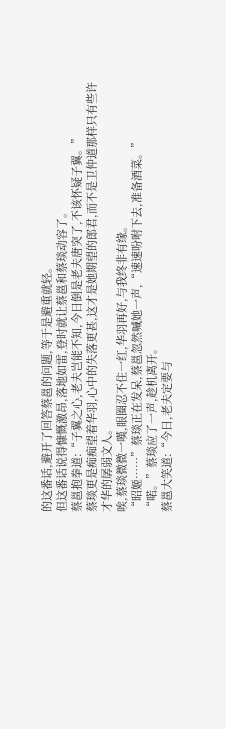的这番话,避开了回答蔡邕的问题,等于是避重就轻。
但这番话说得慷慨激昂,落地如雷,登时就让蔡邕和蔡琰动容了。
蔡邕抱拳道:“子翼之心,老夫岂能不知,今日倒是老夫唐突了,不该怀疑子翼。”
蔡琰更是痴痴望着华羽,心中的失落更甚,这才是她期望的郎君,而不是卫仲道那样只有些许才华的孱弱文人。
唉,蔡琰微微一嘆,眼圈忍不住一红,华羽再好,与我终非有缘。
“昭姬……”蔡琰正在发呆,蔡邕忽然喊她一声,“速速吩咐下去,准备酒菜。”
“喏。”蔡琰应了一声,趁机离开。
蔡邕大笑道:“今日,老夫定要与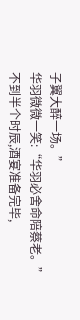子翼大醉一场。”
华羽微微一笑:“华羽必舍命陪蔡老。”
不到半个时辰,酒宴准备完毕,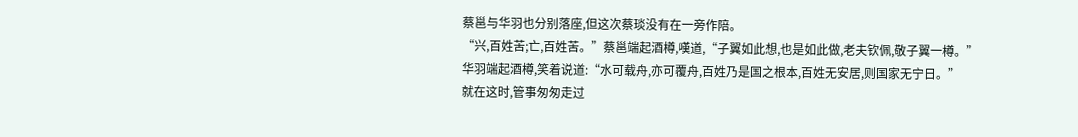蔡邕与华羽也分别落座,但这次蔡琰没有在一旁作陪。
“兴,百姓苦;亡,百姓苦。”蔡邕端起酒樽,嘆道,“子翼如此想,也是如此做,老夫钦佩,敬子翼一樽。”
华羽端起酒樽,笑着说道:“水可载舟,亦可覆舟,百姓乃是国之根本,百姓无安居,则国家无宁日。”
就在这时,管事匆匆走过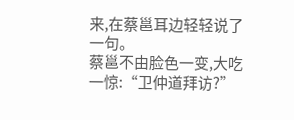来,在蔡邕耳边轻轻说了一句。
蔡邕不由脸色一变,大吃一惊:“卫仲道拜访?”